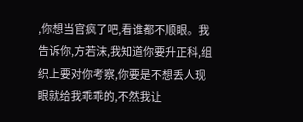,你想当官疯了吧,看谁都不顺眼。我告诉你,方若沫,我知道你要升正科,组织上要对你考察,你要是不想丢人现眼就给我乖乖的,不然我让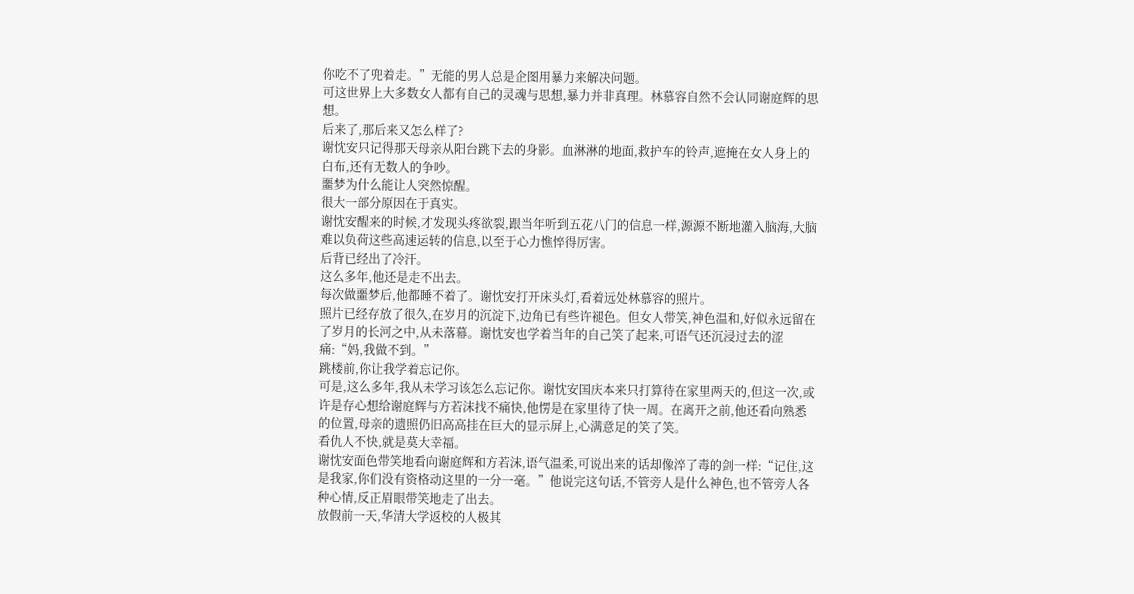你吃不了兜着走。”无能的男人总是企图用暴力来解决问题。
可这世界上大多数女人都有自己的灵魂与思想,暴力并非真理。林慕容自然不会认同谢庭辉的思想。
后来了,那后来又怎么样了?
谢忱安只记得那天母亲从阳台跳下去的身影。血淋淋的地面,救护车的铃声,遮掩在女人身上的白布,还有无数人的争吵。
噩梦为什么能让人突然惊醒。
很大一部分原因在于真实。
谢忱安醒来的时候,才发现头疼欲裂,跟当年听到五花八门的信息一样,源源不断地灌入脑海,大脑难以负荷这些高速运转的信息,以至于心力憔悴得厉害。
后背已经出了冷汗。
这么多年,他还是走不出去。
每次做噩梦后,他都睡不着了。谢忱安打开床头灯,看着远处林慕容的照片。
照片已经存放了很久,在岁月的沉淀下,边角已有些许褪色。但女人带笑,神色温和,好似永远留在了岁月的长河之中,从未落幕。谢忱安也学着当年的自己笑了起来,可语气还沉浸过去的涩痛:“妈,我做不到。”
跳楼前,你让我学着忘记你。
可是,这么多年,我从未学习该怎么忘记你。谢忱安国庆本来只打算待在家里两天的,但这一次,或许是存心想给谢庭辉与方若沫找不痛快,他愣是在家里待了快一周。在离开之前,他还看向熟悉的位置,母亲的遗照仍旧高高挂在巨大的显示屏上,心满意足的笑了笑。
看仇人不快,就是莫大幸福。
谢忱安面色带笑地看向谢庭辉和方若沫,语气温柔,可说出来的话却像淬了毒的剑一样:“记住,这是我家,你们没有资格动这里的一分一毫。”他说完这句话,不管旁人是什么神色,也不管旁人各种心情,反正眉眼带笑地走了出去。
放假前一天,华清大学返校的人极其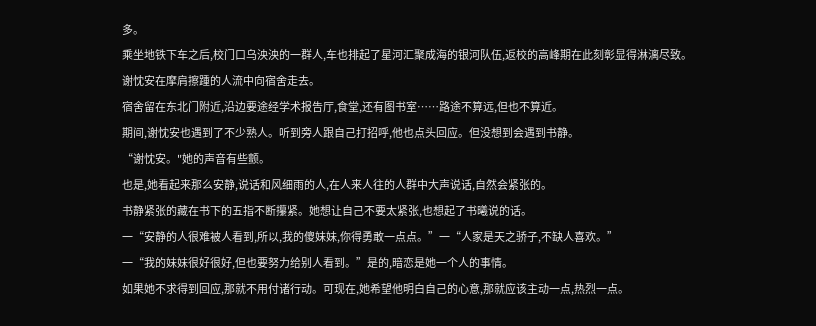多。
乘坐地铁下车之后,校门口乌泱泱的一群人,车也排起了星河汇聚成海的银河队伍,返校的高峰期在此刻彰显得淋漓尽致。谢忱安在摩肩擦踵的人流中向宿舍走去。
宿舍留在东北门附近,沿边要途经学术报告厅,食堂,还有图书室……路途不算远,但也不算近。
期间,谢忱安也遇到了不少熟人。听到旁人跟自己打招呼,他也点头回应。但没想到会遇到书静。
“谢忱安。"她的声音有些颤。
也是,她看起来那么安静,说话和风细雨的人,在人来人往的人群中大声说话,自然会紧张的。
书静紧张的藏在书下的五指不断攥紧。她想让自己不要太紧张,也想起了书曦说的话。
一“安静的人很难被人看到,所以,我的傻妹妹,你得勇敢一点点。”一“人家是天之骄子,不缺人喜欢。”
一“我的妹妹很好很好,但也要努力给别人看到。”是的,暗恋是她一个人的事情。
如果她不求得到回应,那就不用付诸行动。可现在,她希望他明白自己的心意,那就应该主动一点,热烈一点。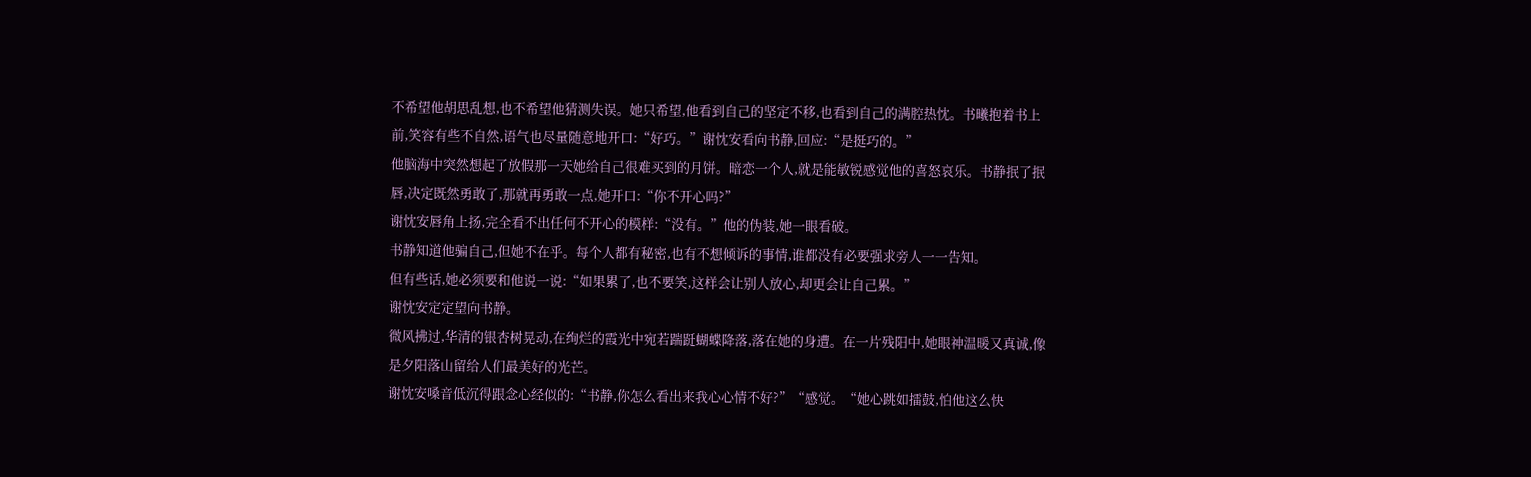不希望他胡思乱想,也不希望他猜测失误。她只希望,他看到自己的坚定不移,也看到自己的满腔热忱。书曦抱着书上前,笑容有些不自然,语气也尽量随意地开口:“好巧。”谢忱安看向书静,回应:“是挺巧的。”
他脑海中突然想起了放假那一天她给自己很难买到的月饼。暗恋一个人,就是能敏锐感觉他的喜怒哀乐。书静抿了抿唇,决定既然勇敢了,那就再勇敢一点,她开口:“你不开心吗?”
谢忱安唇角上扬,完全看不出任何不开心的模样:“没有。”他的伪装,她一眼看破。
书静知道他骗自己,但她不在乎。每个人都有秘密,也有不想倾诉的事情,谁都没有必要强求旁人一一告知。
但有些话,她必须要和他说一说:“如果累了,也不要笑,这样会让别人放心,却更会让自己累。”
谢忱安定定望向书静。
微风拂过,华清的银杏树晃动,在绚烂的霞光中宛若踹跹蝴蝶降落,落在她的身遭。在一片残阳中,她眼神温暖又真诚,像是夕阳落山留给人们最美好的光芒。
谢忱安嗓音低沉得跟念心经似的:“书静,你怎么看出来我心心情不好?”“感觉。“她心跳如擂鼓,怕他这么快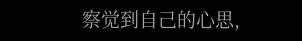察觉到自己的心思,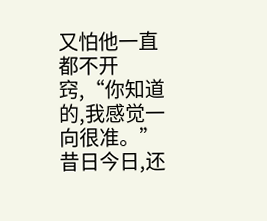又怕他一直都不开窍,“你知道的,我感觉一向很准。”
昔日今日,还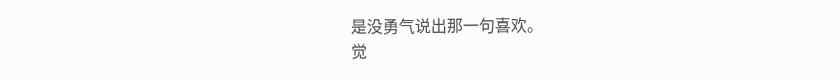是没勇气说出那一句喜欢。
觉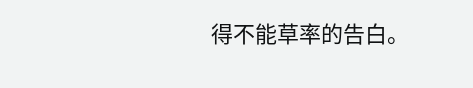得不能草率的告白。